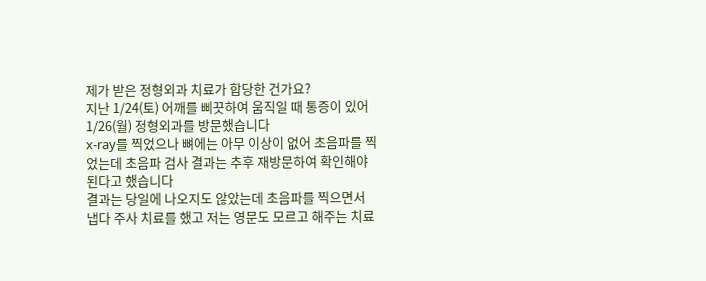제가 받은 정형외과 치료가 합당한 건가요?
지난 1/24(토) 어깨를 삐끗하여 움직일 때 통증이 있어 1/26(월) 정형외과를 방문했습니다
x-ray를 찍었으나 뼈에는 아무 이상이 없어 초음파를 찍었는데 초음파 검사 결과는 추후 재방문하여 확인해야 된다고 했습니다
결과는 당일에 나오지도 않았는데 초음파를 찍으면서 냅다 주사 치료를 했고 저는 영문도 모르고 해주는 치료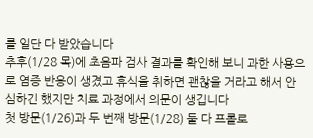를 일단 다 받았습니다
추후(1/28 목)에 초음파 검사 결과를 확인해 보니 과한 사용으로 염증 반응이 생겼고 휴식을 취하면 괜찮을 거라고 해서 안심하긴 했지만 치료 과정에서 의문이 생깁니다
첫 방문(1/26)과 두 번째 방문(1/28) 둘 다 프롤로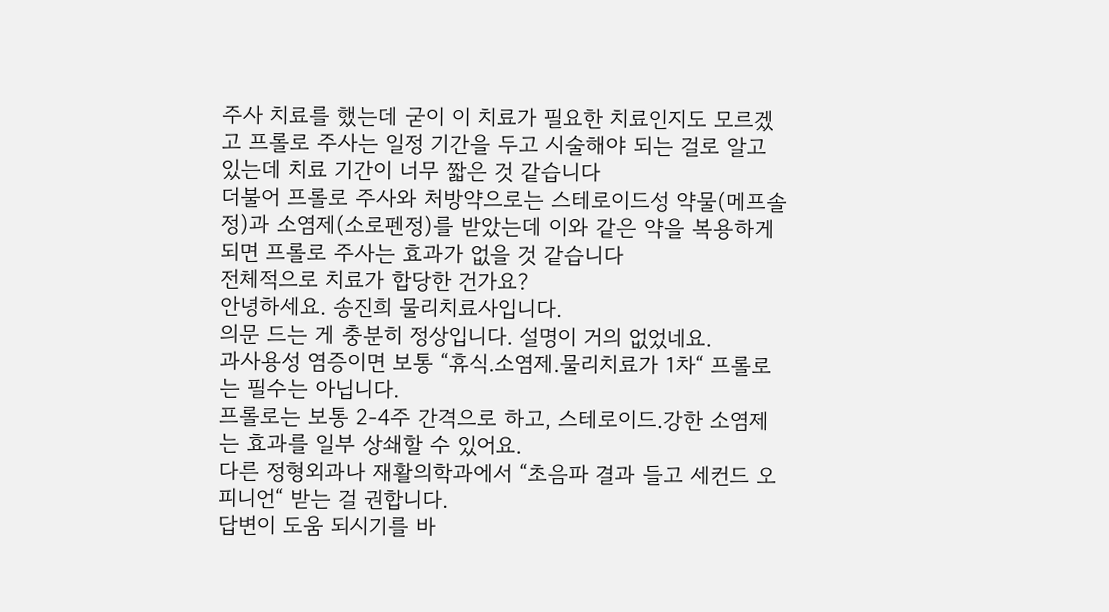주사 치료를 했는데 굳이 이 치료가 필요한 치료인지도 모르겠고 프롤로 주사는 일정 기간을 두고 시술해야 되는 걸로 알고 있는데 치료 기간이 너무 짧은 것 같습니다
더불어 프롤로 주사와 처방약으로는 스테로이드성 약물(메프솔정)과 소염제(소로펜정)를 받았는데 이와 같은 약을 복용하게 되면 프롤로 주사는 효과가 없을 것 같습니다
전체적으로 치료가 합당한 건가요?
안녕하세요. 송진희 물리치료사입니다.
의문 드는 게 충분히 정상입니다. 설명이 거의 없었네요.
과사용성 염증이면 보통 “휴식.소염제.물리치료가 1차“ 프롤로는 필수는 아닙니다.
프롤로는 보통 2-4주 간격으로 하고, 스테로이드.강한 소염제는 효과를 일부 상쇄할 수 있어요.
다른 정형외과나 재활의학과에서 “초음파 결과 들고 세컨드 오피니언“ 받는 걸 권합니다.
답변이 도움 되시기를 바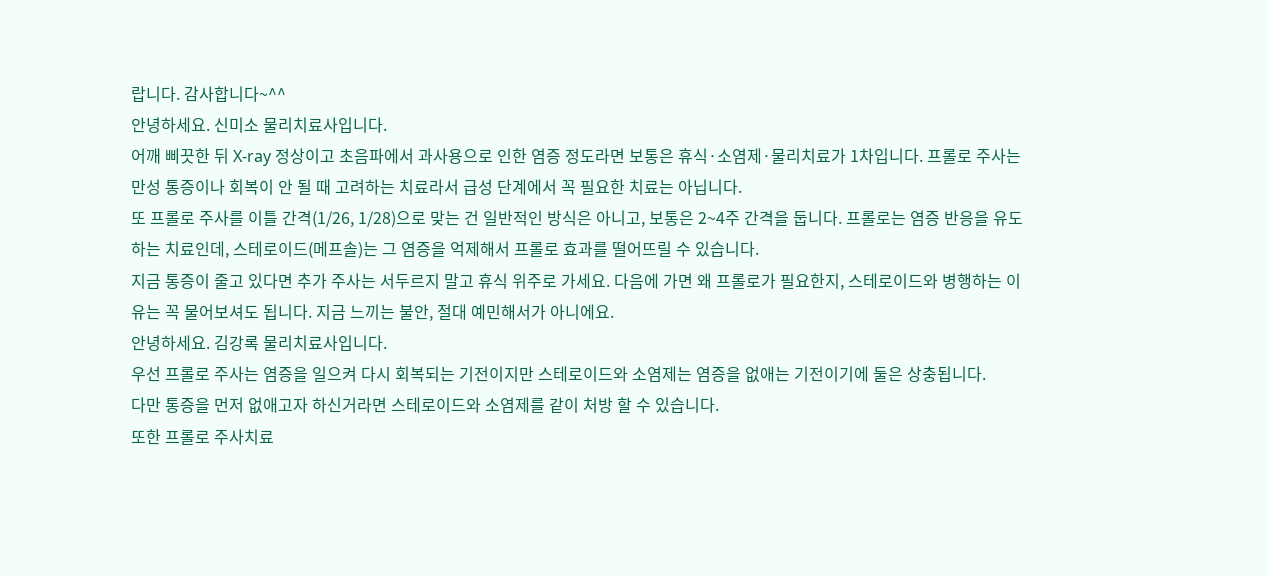랍니다. 감사합니다~^^
안녕하세요. 신미소 물리치료사입니다.
어깨 삐끗한 뒤 X-ray 정상이고 초음파에서 과사용으로 인한 염증 정도라면 보통은 휴식·소염제·물리치료가 1차입니다. 프롤로 주사는 만성 통증이나 회복이 안 될 때 고려하는 치료라서 급성 단계에서 꼭 필요한 치료는 아닙니다.
또 프롤로 주사를 이틀 간격(1/26, 1/28)으로 맞는 건 일반적인 방식은 아니고, 보통은 2~4주 간격을 둡니다. 프롤로는 염증 반응을 유도하는 치료인데, 스테로이드(메프솔)는 그 염증을 억제해서 프롤로 효과를 떨어뜨릴 수 있습니다.
지금 통증이 줄고 있다면 추가 주사는 서두르지 말고 휴식 위주로 가세요. 다음에 가면 왜 프롤로가 필요한지, 스테로이드와 병행하는 이유는 꼭 물어보셔도 됩니다. 지금 느끼는 불안, 절대 예민해서가 아니에요.
안녕하세요. 김강록 물리치료사입니다.
우선 프롤로 주사는 염증을 일으켜 다시 회복되는 기전이지만 스테로이드와 소염제는 염증을 없애는 기전이기에 둘은 상충됩니다.
다만 통증을 먼저 없애고자 하신거라면 스테로이드와 소염제를 같이 처방 할 수 있습니다.
또한 프롤로 주사치료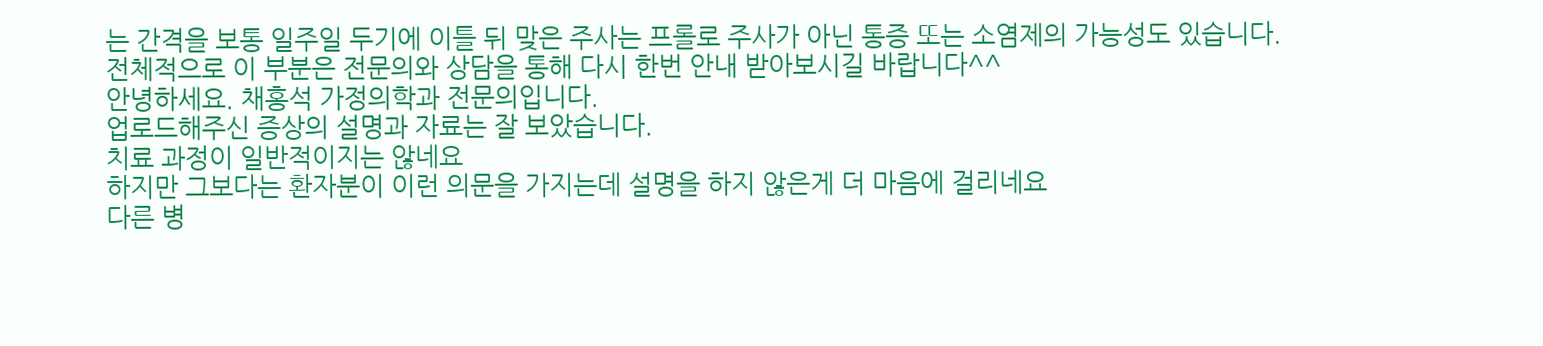는 간격을 보통 일주일 두기에 이틀 뒤 맞은 주사는 프롤로 주사가 아닌 통증 또는 소염제의 가능성도 있습니다.
전체적으로 이 부분은 전문의와 상담을 통해 다시 한번 안내 받아보시길 바랍니다^^
안녕하세요. 채홍석 가정의학과 전문의입니다.
업로드해주신 증상의 설명과 자료는 잘 보았습니다.
치료 과정이 일반적이지는 않네요
하지만 그보다는 환자분이 이런 의문을 가지는데 설명을 하지 않은게 더 마음에 걸리네요
다른 병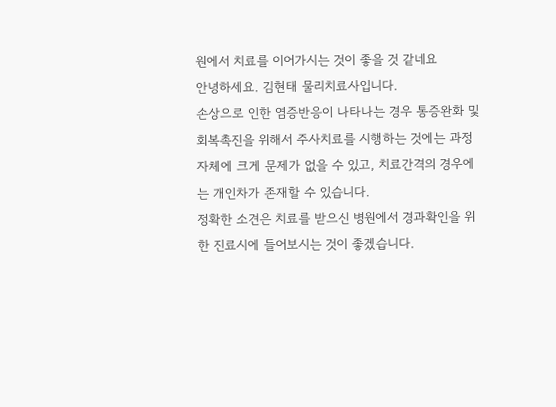원에서 치료를 이어가시는 것이 좋을 것 같네요
안녕하세요. 김현태 물리치료사입니다.
손상으로 인한 염증반응이 나타나는 경우 통증완화 및 회복촉진을 위해서 주사치료를 시행하는 것에는 과정자체에 크게 문제가 없을 수 있고, 치료간격의 경우에는 개인차가 존재할 수 있습니다.
정확한 소견은 치료를 받으신 병원에서 경과확인을 위한 진료시에 들어보시는 것이 좋겠습니다.